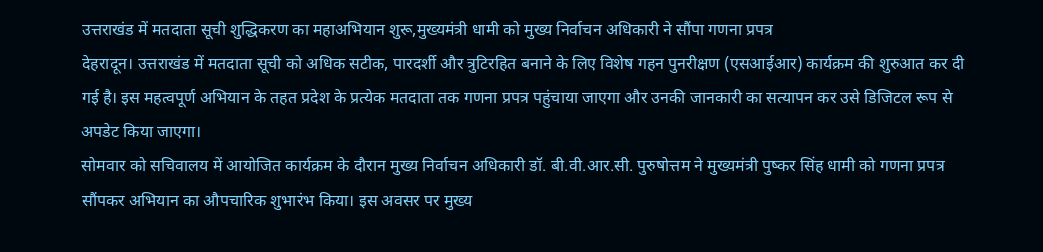उत्तराखंड में मतदाता सूची शुद्धिकरण का महाअभियान शुरू,मुख्यमंत्री धामी को मुख्य निर्वाचन अधिकारी ने सौंपा गणना प्रपत्र
देहरादून। उत्तराखंड में मतदाता सूची को अधिक सटीक, पारदर्शी और त्रुटिरहित बनाने के लिए विशेष गहन पुनरीक्षण (एसआईआर) कार्यक्रम की शुरुआत कर दी गई है। इस महत्वपूर्ण अभियान के तहत प्रदेश के प्रत्येक मतदाता तक गणना प्रपत्र पहुंचाया जाएगा और उनकी जानकारी का सत्यापन कर उसे डिजिटल रूप से अपडेट किया जाएगा।
सोमवार को सचिवालय में आयोजित कार्यक्रम के दौरान मुख्य निर्वाचन अधिकारी डॉ. बी.वी.आर.सी. पुरुषोत्तम ने मुख्यमंत्री पुष्कर सिंह धामी को गणना प्रपत्र सौंपकर अभियान का औपचारिक शुभारंभ किया। इस अवसर पर मुख्य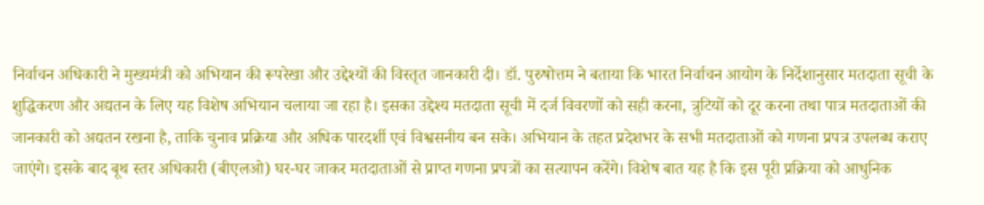निर्वाचन अधिकारी ने मुख्यमंत्री को अभियान की रूपरेखा और उद्देश्यों की विस्तृत जानकारी दी। डॉ. पुरुषोत्तम ने बताया कि भारत निर्वाचन आयोग के निर्देशानुसार मतदाता सूची के शुद्धिकरण और अद्यतन के लिए यह विशेष अभियान चलाया जा रहा है। इसका उद्देश्य मतदाता सूची में दर्ज विवरणों को सही करना, त्रुटियों को दूर करना तथा पात्र मतदाताओं की जानकारी को अद्यतन रखना है, ताकि चुनाव प्रक्रिया और अधिक पारदर्शी एवं विश्वसनीय बन सके। अभियान के तहत प्रदेशभर के सभी मतदाताओं को गणना प्रपत्र उपलब्ध कराए जाएंगे। इसके बाद बूथ स्तर अधिकारी (बीएलओ) घर-घर जाकर मतदाताओं से प्राप्त गणना प्रपत्रों का सत्यापन करेंगे। विशेष बात यह है कि इस पूरी प्रक्रिया को आधुनिक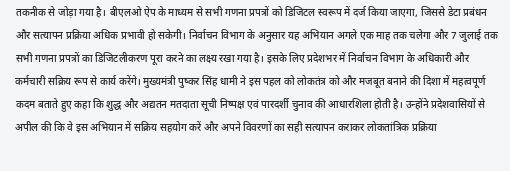तकनीक से जोड़ा गया है। बीएलओ ऐप के माध्यम से सभी गणना प्रपत्रों को डिजिटल स्वरूप में दर्ज किया जाएगा, जिससे डेटा प्रबंधन और सत्यापन प्रक्रिया अधिक प्रभावी हो सकेगी। निर्वाचन विभाग के अनुसार यह अभियान अगले एक माह तक चलेगा और 7 जुलाई तक सभी गणना प्रपत्रों का डिजिटलीकरण पूरा करने का लक्ष्य रखा गया है। इसके लिए प्रदेशभर में निर्वाचन विभाग के अधिकारी और कर्मचारी सक्रिय रूप से कार्य करेंगे। मुख्यमंत्री पुष्कर सिंह धामी ने इस पहल को लोकतंत्र को और मजबूत बनाने की दिशा में महत्वपूर्ण कदम बताते हुए कहा कि शुद्ध और अद्यतन मतदाता सूची निष्पक्ष एवं पारदर्शी चुनाव की आधारशिला होती है। उन्होंने प्रदेशवासियों से अपील की कि वे इस अभियान में सक्रिय सहयोग करें और अपने विवरणों का सही सत्यापन कराकर लोकतांत्रिक प्रक्रिया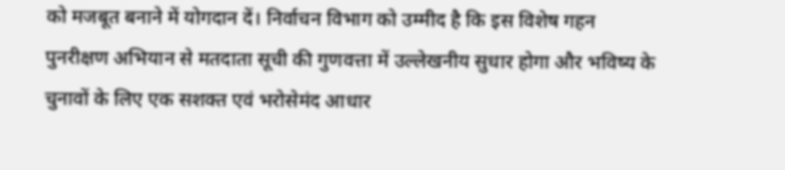को मजबूत बनाने में योगदान दें। निर्वाचन विभाग को उम्मीद है कि इस विशेष गहन पुनरीक्षण अभियान से मतदाता सूची की गुणवत्ता में उल्लेखनीय सुधार होगा और भविष्य के चुनावों के लिए एक सशक्त एवं भरोसेमंद आधार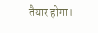तैयार होगा।